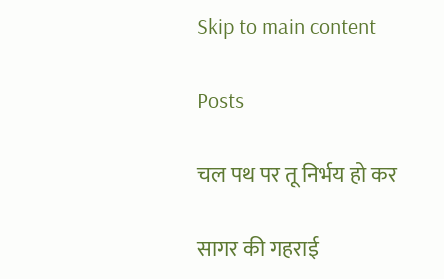Skip to main content

Posts

चल पथ पर तू निर्भय हो कर

सागर की गहराई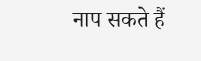नाप सकते हैं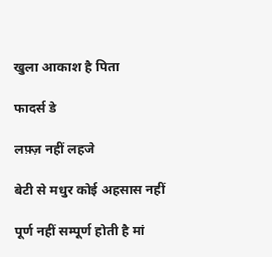खुला आकाश है पिता

फादर्स डे

लफ़्ज़ नहीं लहजे

बेटी से मधुर कोई अहसास नहीं

पूर्ण नहीं सम्पूर्ण होती है मां